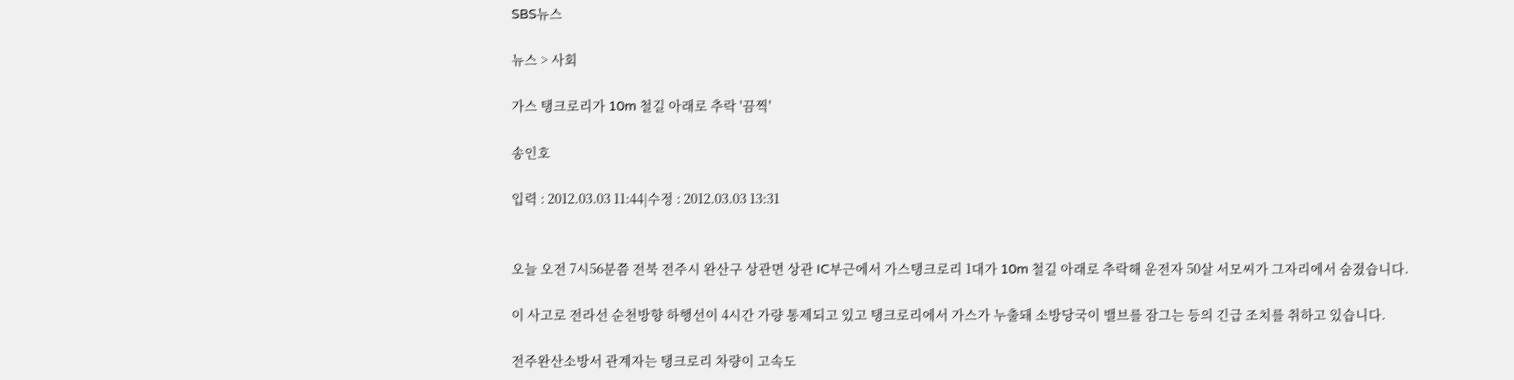SBS뉴스

뉴스 > 사회

가스 탱크로리가 10m 철길 아래로 추락 '끔찍'

송인호

입력 : 2012.03.03 11:44|수정 : 2012.03.03 13:31


오늘 오전 7시56분쯤 전북 전주시 완산구 상관면 상관 IC부근에서 가스탱크로리 1대가 10m 철길 아래로 추락해 운전자 50살 서모씨가 그자리에서 숨졌습니다.

이 사고로 전라선 순천방향 하행선이 4시간 가량 통제되고 있고 탱크로리에서 가스가 누출돼 소방당국이 밸브를 잠그는 등의 긴급 조치를 취하고 있습니다.

전주완산소방서 관계자는 탱크로리 차량이 고속도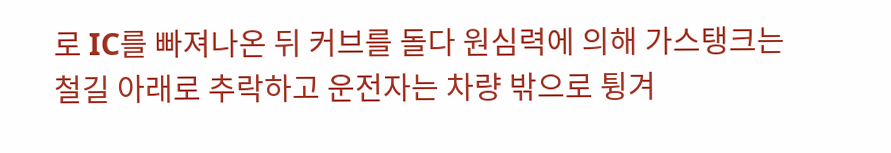로 IC를 빠져나온 뒤 커브를 돌다 원심력에 의해 가스탱크는 철길 아래로 추락하고 운전자는 차량 밖으로 튕겨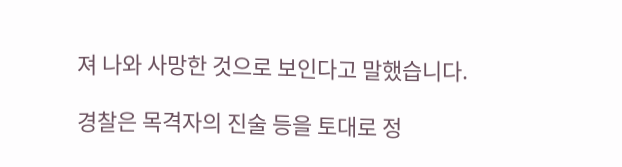져 나와 사망한 것으로 보인다고 말했습니다.

경찰은 목격자의 진술 등을 토대로 정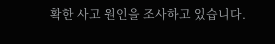확한 사고 원인을 조사하고 있습니다.